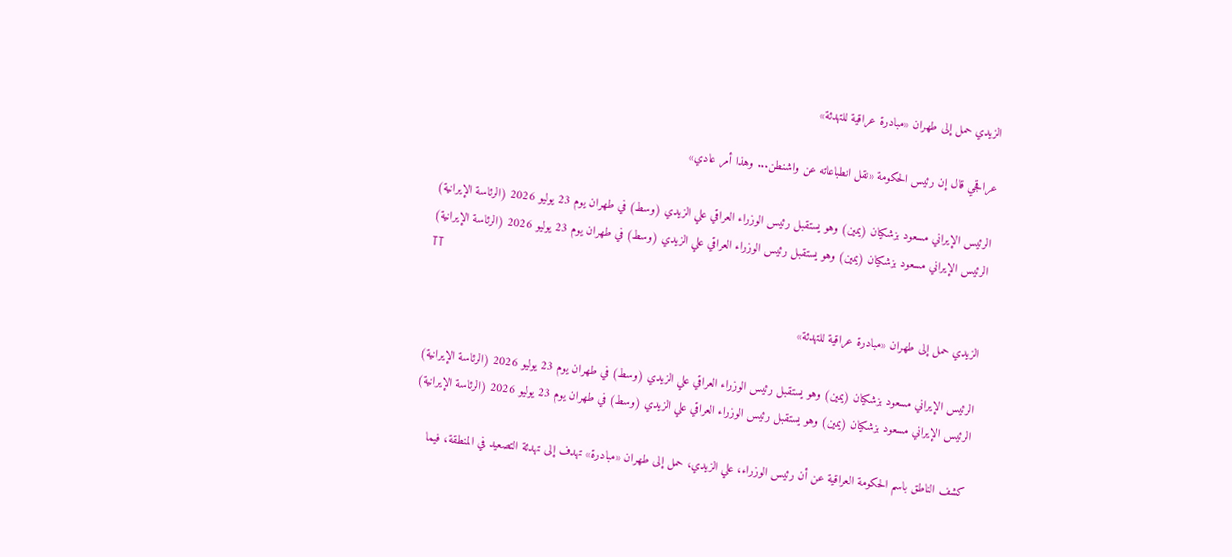الزيدي حمل إلى طهران «مبادرة عراقية للتهدئة»

عراقجي قال إن رئيس الحكومة «نقل انطباعاته عن واشنطن... وهذا أمر عادي»

الرئيس الإيراني مسعود بزشكيان (يمين) وهو يستقبل رئيس الوزراء العراقي علي الزيدي (وسط) في طهران يوم 23 يوليو 2026 (الرئاسة الإيرانية)
الرئيس الإيراني مسعود بزشكيان (يمين) وهو يستقبل رئيس الوزراء العراقي علي الزيدي (وسط) في طهران يوم 23 يوليو 2026 (الرئاسة الإيرانية)
TT

الزيدي حمل إلى طهران «مبادرة عراقية للتهدئة»

الرئيس الإيراني مسعود بزشكيان (يمين) وهو يستقبل رئيس الوزراء العراقي علي الزيدي (وسط) في طهران يوم 23 يوليو 2026 (الرئاسة الإيرانية)
الرئيس الإيراني مسعود بزشكيان (يمين) وهو يستقبل رئيس الوزراء العراقي علي الزيدي (وسط) في طهران يوم 23 يوليو 2026 (الرئاسة الإيرانية)

كشف الناطق باسم الحكومة العراقية عن أن رئيس الوزراء، علي الزيدي، حمل إلى طهران «مبادرة» تهدف إلى تهدئة التصعيد في المنطقة، فيما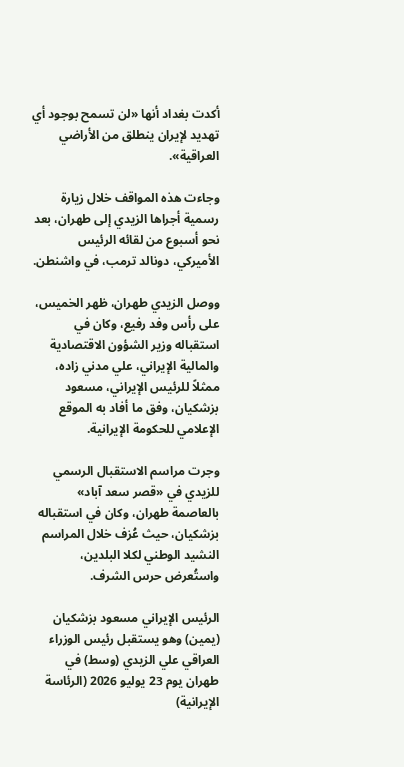أكدت بغداد أنها «لن تسمح بوجود أي تهديد لإيران ينطلق من الأراضي العراقية».

وجاءت هذه المواقف خلال زيارة رسمية أجراها الزيدي إلى طهران، بعد نحو أسبوع من لقائه الرئيس الأميركي، دونالد ترمب، في واشنطن.

ووصل الزيدي طهران، ظهر الخميس، على رأس وفد رفيع، وكان في استقباله وزير الشؤون الاقتصادية والمالية الإيراني، علي مدني زاده، ممثلاً للرئيس الإيراني، مسعود بزشكيان، وفق ما أفاد به الموقع الإعلامي للحكومة الإيرانية.

وجرت مراسم الاستقبال الرسمي للزيدي في «قصر سعد آباد» بالعاصمة طهران، وكان في استقباله بزشكيان، حيث عُزف خلال المراسم النشيد الوطني لكلا البلدين، واستُعرض حرس الشرف.

الرئيس الإيراني مسعود بزشكيان (يمين) وهو يستقبل رئيس الوزراء العراقي علي الزيدي (وسط) في طهران يوم 23 يوليو 2026 (الرئاسة الإيرانية)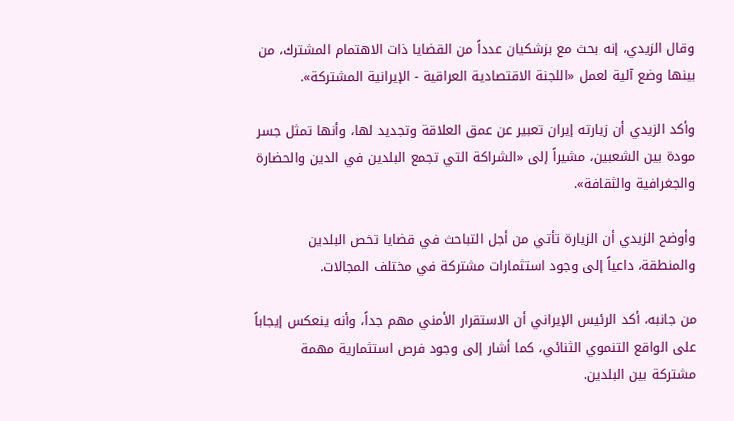وقال الزيدي، إنه بحث مع بزشكيان عدداً من القضايا ذات الاهتمام المشترك، من بينها وضع آلية لعمل «اللجنة الاقتصادية العراقية - الإيرانية المشتركة».

وأكد الزيدي أن زيارته إيران تعبير عن عمق العلاقة وتجديد لها، وأنها تمثل جسر مودة بين الشعبين، مشيراً إلى «الشراكة التي تجمع البلدين في الدين والحضارة والجغرافية والثقافة».

وأوضح الزيدي أن الزيارة تأتي من أجل التباحث في قضايا تخص البلدين والمنطقة، داعياً إلى وجود استثمارات مشتركة في مختلف المجالات.

من جانبه، أكد الرئيس الإيراني أن الاستقرار الأمني مهم جداً، وأنه ينعكس إيجاباً على الواقع التنموي الثنائي، كما أشار إلى وجود فرص استثمارية مهمة مشتركة بين البلدين.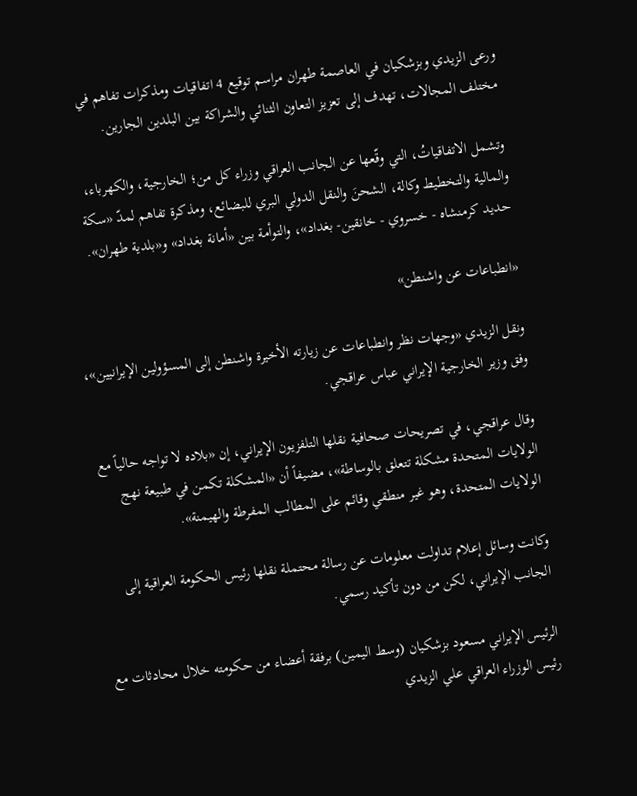ورعى الزيدي وبزشكيان في العاصمة طهران مراسم توقيع 4 اتفاقيات ومذكرات تفاهم في مختلف المجالات، تهدف إلى تعزيز التعاون الثنائي والشراكة بين البلدين الجارين.

وتشمل الاتفاقياتُ، التي وقّعها عن الجانب العراقي وزراء كل من؛ الخارجية، والكهرباء، والمالية والتخطيط وكالة، الشحنَ والنقل الدولي البري للبضائع، ومذكرة تفاهم لمدّ «سكة حديد كرمنشاه - خسروي - خانقين- بغداد»، والتوأمة بين «أمانة بغداد» و«بلدية طهران».

«انطباعات عن واشنطن»

ونقل الزيدي «وجهات نظر وانطباعات عن زيارته الأخيرة واشنطن إلى المسؤولين الإيرانيين»، وفق وزير الخارجية الإيراني عباس عراقجي.

وقال عراقجي، في تصريحات صحافية نقلها التلفزيون الإيراني، إن «بلاده لا تواجه حالياً مع الولايات المتحدة مشكلة تتعلق بالوساطة»، مضيفاً أن «المشكلة تكمن في طبيعة نهج الولايات المتحدة، وهو غير منطقي وقائم على المطالب المفرطة والهيمنة».

وكانت وسائل إعلام تداولت معلومات عن رسالة محتملة نقلها رئيس الحكومة العراقية إلى الجانب الإيراني، لكن من دون تأكيد رسمي.

الرئيس الإيراني مسعود بزشكيان (وسط اليمين) برفقة أعضاء من حكومته خلال محادثات مع رئيس الوزراء العراقي علي الزيدي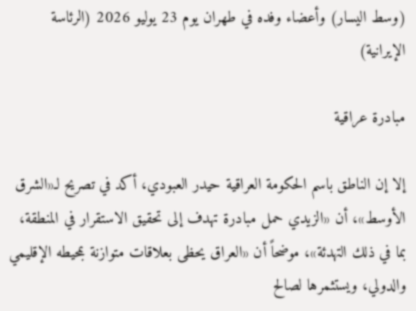(وسط اليسار) وأعضاء وفده في طهران يوم 23 يوليو 2026 (الرئاسة الإيرانية)

مبادرة عراقية

إلا إن الناطق باسم الحكومة العراقية حيدر العبودي، أكد في تصريح لـ«الشرق الأوسط»، أن «الزيدي حمل مبادرة تهدف إلى تحقيق الاستقرار في المنطقة، بما في ذلك التهدئة»، موضحاً أن «العراق يحظى بعلاقات متوازنة بمحيطه الإقليمي والدولي، ويستثمرها لصالح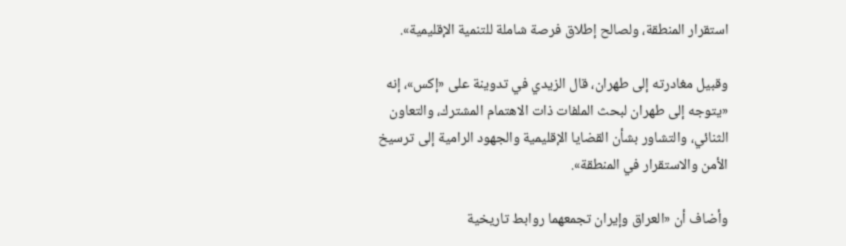استقرار المنطقة، ولصالح إطلاق فرصة شاملة للتنمية الإقليمية».

وقبيل مغادرته إلى طهران، قال الزيدي في تدوينة على «إكس»، إنه «يتوجه إلى طهران لبحث الملفات ذات الاهتمام المشترك، والتعاون الثنائي، والتشاور بشأن القضايا الإقليمية والجهود الرامية إلى ترسيخ الأمن والاستقرار في المنطقة».

وأضاف أن «العراق وإيران تجمعهما روابط تاريخية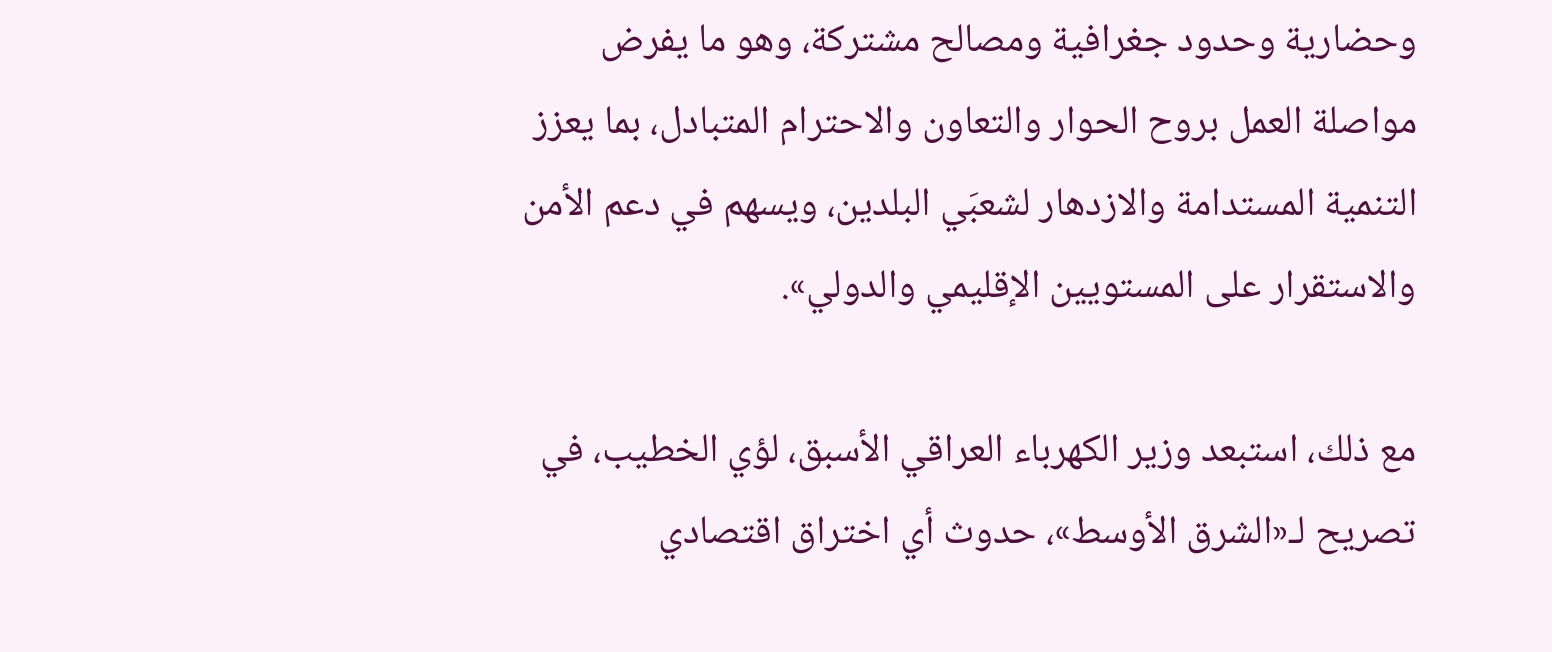وحضارية وحدود جغرافية ومصالح مشتركة، وهو ما يفرض مواصلة العمل بروح الحوار والتعاون والاحترام المتبادل، بما يعزز التنمية المستدامة والازدهار لشعبَي البلدين، ويسهم في دعم الأمن والاستقرار على المستويين الإقليمي والدولي».

مع ذلك، استبعد وزير الكهرباء العراقي الأسبق، لؤي الخطيب، في تصريح لـ«الشرق الأوسط»، حدوث أي اختراق اقتصادي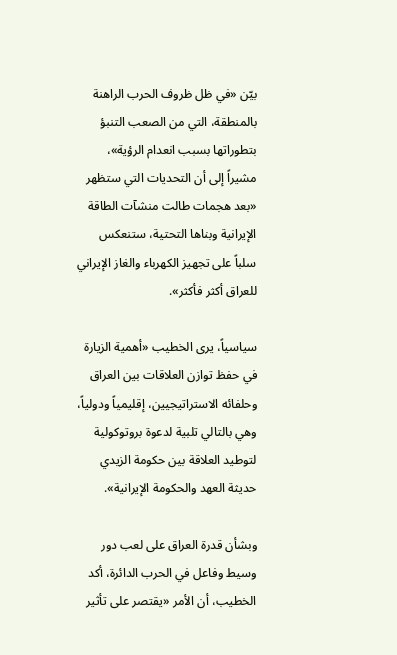بيّن «في ظل ظروف الحرب الراهنة بالمنطقة، التي من الصعب التنبؤ بتطوراتها بسبب انعدام الرؤية»، مشيراً إلى أن التحديات التي ستظهر «بعد هجمات طالت منشآت الطاقة الإيرانية وبناها التحتية، ستنعكس سلباً على تجهيز الكهرباء والغاز الإيراني للعراق أكثر فأكثر».

سياسياً، يرى الخطيب «أهمية الزيارة في حفظ توازن العلاقات بين العراق وحلفائه الاستراتيجيين، إقليمياً ودولياً، وهي بالتالي تلبية لدعوة بروتوكولية لتوطيد العلاقة بين حكومة الزيدي حديثة العهد والحكومة الإيرانية».

وبشأن قدرة العراق على لعب دور وسيط وفاعل في الحرب الدائرة، أكد الخطيب، أن الأمر «يقتصر على تأثير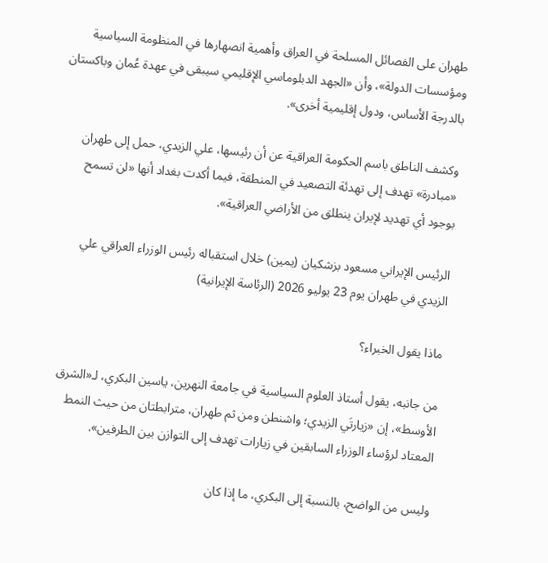طهران على الفصائل المسلحة في العراق وأهمية انصهارها في المنظومة السياسية ومؤسسات الدولة»، وأن «الجهد الدبلوماسي الإقليمي سيبقى في عهدة عُمان وباكستان بالدرجة الأساس، ودول إقليمية أخرى».

وكشف الناطق باسم الحكومة العراقية عن أن رئيسها، علي الزيدي، حمل إلى طهران «مبادرة» تهدف إلى تهدئة التصعيد في المنطقة، فيما أكدت بغداد أنها «لن تسمح بوجود أي تهديد لإيران ينطلق من الأراضي العراقية».

الرئيس الإيراني مسعود بزشكيان (يمين) خلال استقباله رئيس الوزراء العراقي علي الزيدي في طهران يوم 23 يوليو 2026 (الرئاسة الإيرانية)

ماذا يقول الخبراء؟

من جانبه، يقول أستاذ العلوم السياسية في جامعة النهرين، ياسين البكري، لـ«الشرق الأوسط»، إن «زيارتَي الزيدي؛ واشنطن ومن ثم طهران، مترابطتان من حيث النمط المعتاد لرؤساء الوزراء السابقين في زيارات تهدف إلى التوازن بين الطرفين».

وليس من الواضح، بالنسبة إلى البكري، ما إذا كان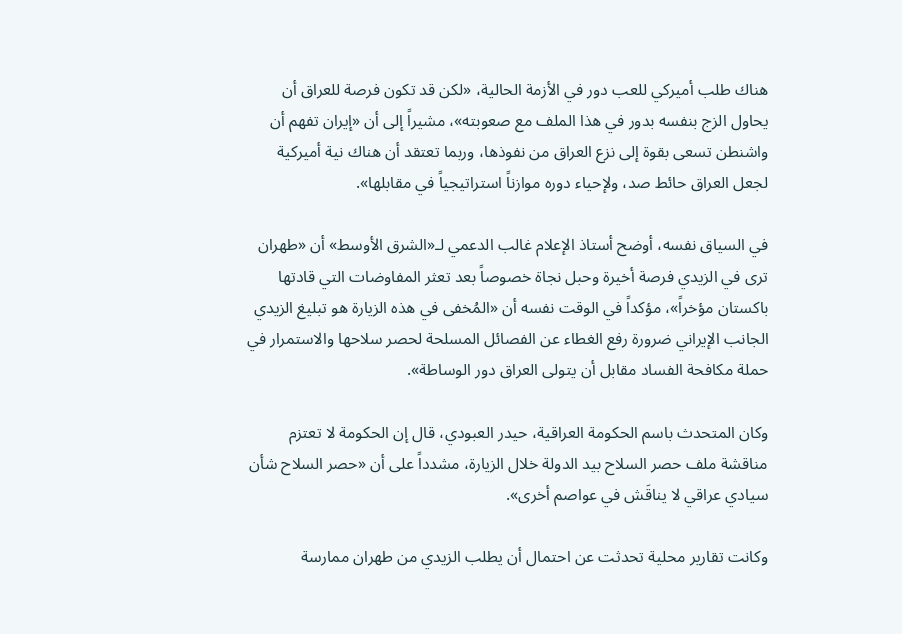هناك طلب أميركي للعب دور في الأزمة الحالية، «لكن قد تكون فرصة للعراق أن يحاول الزج بنفسه بدور في هذا الملف مع صعوبته»، مشيراً إلى أن «إيران تفهم أن واشنطن تسعى بقوة إلى نزع العراق من نفوذها، وربما تعتقد أن هناك نية أميركية لجعل العراق حائط صد، ولإحياء دوره موازناً استراتيجياً في مقابلها».

في السياق نفسه، أوضح أستاذ الإعلام غالب الدعمي لـ«الشرق الأوسط» أن «طهران ترى في الزيدي فرصة أخيرة وحبل نجاة خصوصاً بعد تعثر المفاوضات التي قادتها باكستان مؤخراً»، مؤكداً في الوقت نفسه أن «المُخفى في هذه الزيارة هو تبليغ الزيدي الجانب الإيراني ضرورة رفع الغطاء عن الفصائل المسلحة لحصر سلاحها والاستمرار في حملة مكافحة الفساد مقابل أن يتولى العراق دور الوساطة».

وكان المتحدث باسم الحكومة العراقية، حيدر العبودي، قال إن الحكومة لا تعتزم مناقشة ملف حصر السلاح بيد الدولة خلال الزيارة، مشدداً على أن «حصر السلاح شأن سيادي عراقي لا يناقَش في عواصم أخرى».

وكانت تقارير محلية تحدثت عن احتمال أن يطلب الزيدي من طهران ممارسة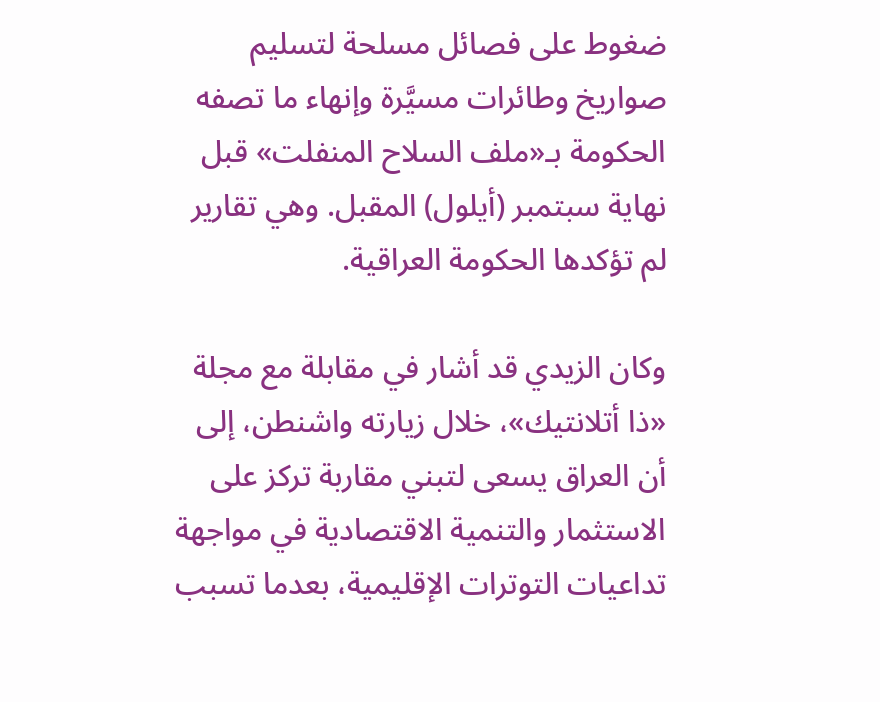ضغوط على فصائل مسلحة لتسليم صواريخ وطائرات مسيَّرة وإنهاء ما تصفه الحكومة بـ«ملف السلاح المنفلت» قبل نهاية سبتمبر (أيلول) المقبل. وهي تقارير لم تؤكدها الحكومة العراقية.

وكان الزيدي قد أشار في مقابلة مع مجلة «ذا أتلانتيك»، خلال زيارته واشنطن، إلى أن العراق يسعى لتبني مقاربة تركز على الاستثمار والتنمية الاقتصادية في مواجهة تداعيات التوترات الإقليمية، بعدما تسبب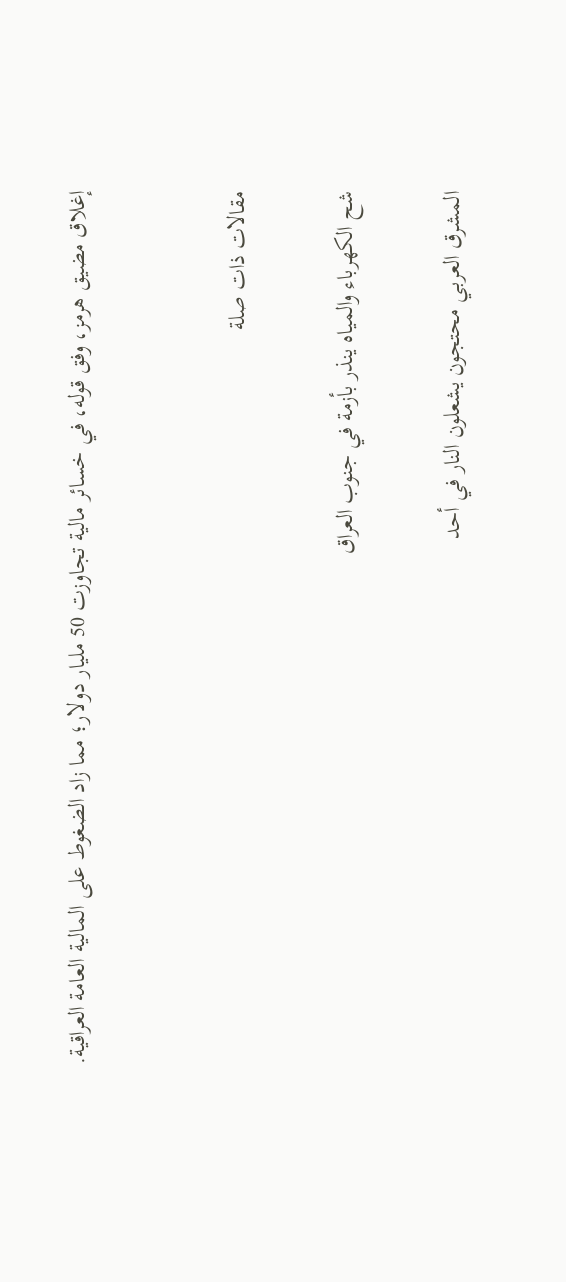إغلاق مضيق هرمز، وفق قوله، في خسائر مالية تجاوزت 50 مليار دولار؛ مما زاد الضغوط على المالية العامة العراقية.


مقالات ذات صلة

شح الكهرباء والمياه ينذر بأزمة في جنوب العراق

المشرق العربي محتجون يشعلون النار في أحد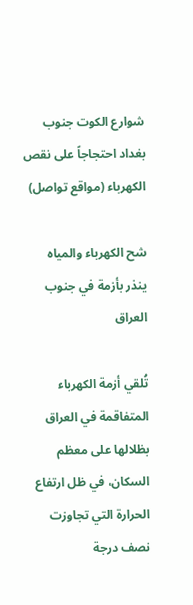شوارع الكوت جنوب بغداد احتجاجاً على نقص الكهرباء (مواقع تواصل)

شح الكهرباء والمياه ينذر بأزمة في جنوب العراق

تُلقي أزمة الكهرباء المتفاقمة في العراق بظلالها على معظم السكان، في ظل ارتفاع الحرارة التي تجاوزت نصف درجة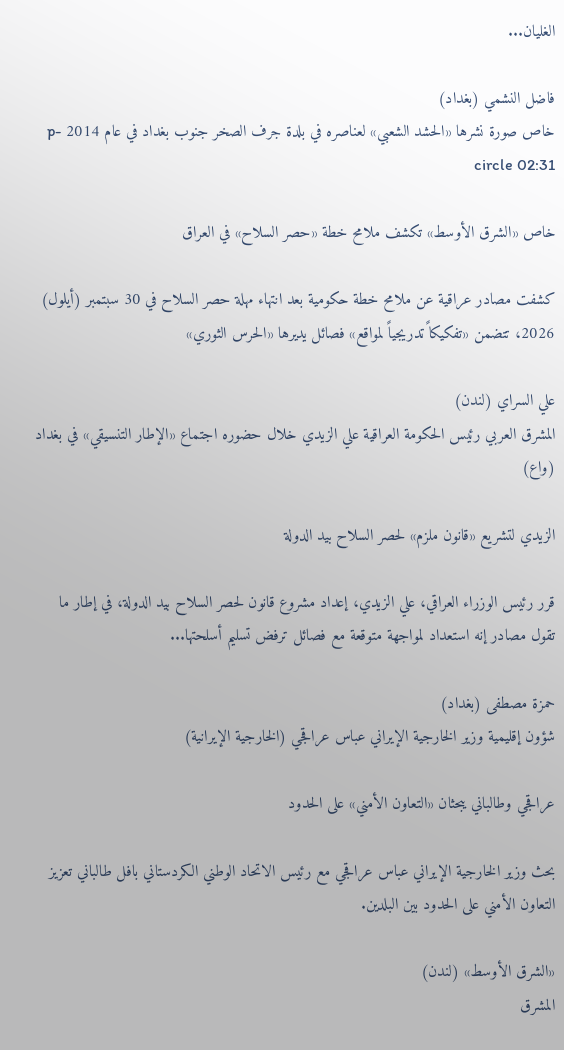الغليان...

فاضل النشمي (بغداد)
خاص صورة نشرها «الحشد الشعبي» لعناصره في بلدة جرف الصخر جنوب بغداد في عام 2014 p-circle 02:31

خاص «الشرق الأوسط» تكشف ملامح خطة «حصر السلاح» في العراق

كشفت مصادر عراقية عن ملامح خطة حكومية بعد انتهاء مهلة حصر السلاح في 30 سبتمبر (أيلول) 2026، تتضمن «تفكيكاً تدريجياً لمواقع» فصائل يديرها «الحرس الثوري»

علي السراي (لندن)
المشرق العربي رئيس الحكومة العراقية علي الزيدي خلال حضوره اجتماع «الإطار التنسيقي» في بغداد (واع)

الزيدي لتشريع «قانون ملزم» لحصر السلاح بيد الدولة

قرر رئيس الوزراء العراقي، علي الزيدي، إعداد مشروع قانون لحصر السلاح بيد الدولة، في إطار ما تقول مصادر إنه استعداد لمواجهة متوقعة مع فصائل ترفض تسليم أسلحتها...

حمزة مصطفى (بغداد)
شؤون إقليمية وزير الخارجية الإيراني عباس عراقجي (الخارجية الإيرانية)

عراقجي وطالباني يبحثان «التعاون الأمني» على الحدود

بحث وزير الخارجية الإيراني عباس عراقجي مع رئيس الاتحاد الوطني الكردستاني بافل طالباني تعزيز التعاون الأمني على الحدود بين البلدين.

«الشرق الأوسط» (لندن)
المشرق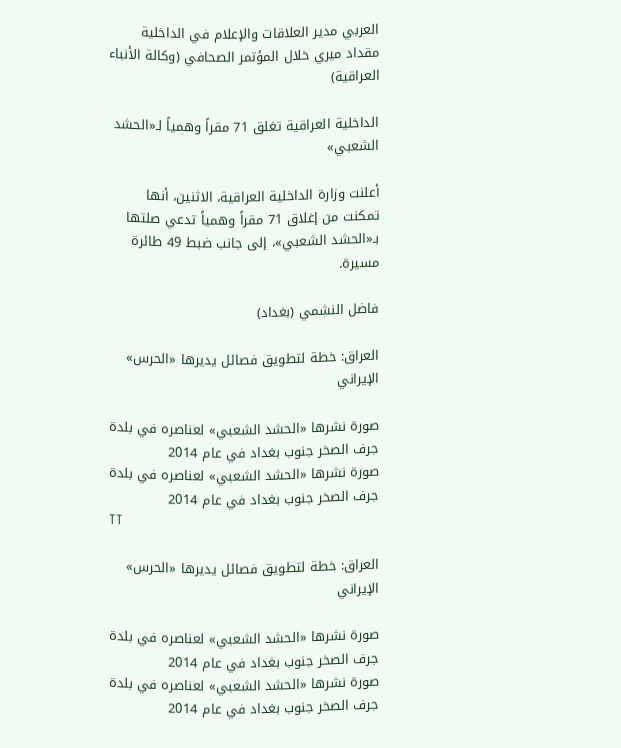العربي مدير العلاقات والإعلام في الداخلية مقداد ميري خلال المؤتمر الصحافي (وكالة الأنباء العراقية)

الداخلية العراقية تغلق 71 مقراً وهمياً لـ«الحشد الشعبي»

أعلنت وزارة الداخلية العراقية، الاثنين، أنها تمكنت من إغلاق 71 مقراً وهمياً تدعي صلتها بـ«الحشد الشعبي»، إلى جانب ضبط 49 طائرة مسيرة.

فاضل النشمي (بغداد)

العراق: خطة لتطويق فصائل يديرها «الحرس» الإيراني

صورة نشرها «الحشد الشعبي» لعناصره في بلدة جرف الصخر جنوب بغداد في عام 2014
صورة نشرها «الحشد الشعبي» لعناصره في بلدة جرف الصخر جنوب بغداد في عام 2014
TT

العراق: خطة لتطويق فصائل يديرها «الحرس» الإيراني

صورة نشرها «الحشد الشعبي» لعناصره في بلدة جرف الصخر جنوب بغداد في عام 2014
صورة نشرها «الحشد الشعبي» لعناصره في بلدة جرف الصخر جنوب بغداد في عام 2014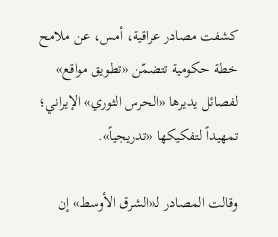كشفت مصادر عراقية، أمس، عن ملامح خطة حكومية تتضمّن «تطويق مواقع» لفصائل يديرها «الحرس الثوري» الإيراني؛ تمهيداً لتفكيكها «تدريجياً».

وقالت المصادر لـ«الشرق الأوسط» إن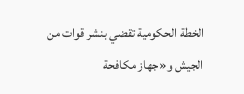الخطة الحكومية تقضي بنشر قوات من الجيش و«جهاز مكافحة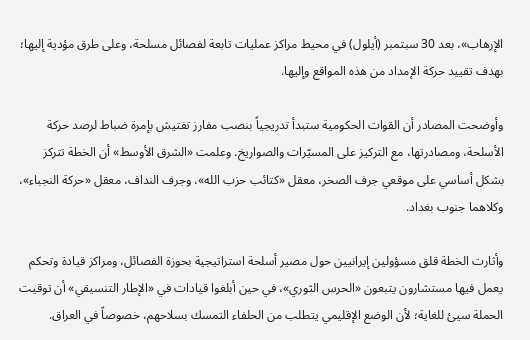الإرهاب»، بعد 30 سبتمبر (أيلول) في محيط مراكز عمليات تابعة لفصائل مسلحة، وعلى طرق مؤدية إليها؛ بهدف تقييد حركة الإمداد من هذه المواقع وإليها.

وأوضحت المصادر أن القوات الحكومية ستبدأ تدريجياً بنصب مفارز تفتيش بإمرة ضباط لرصد حركة الأسلحة، ومصادرتها، مع التركيز على المسيّرات والصواريخ. وعلمت «الشرق الأوسط» أن الخطة تتركز بشكل أساسي على موقعي جرف الصخر، معقل «كتائب حزب الله»، وجرف النداف، معقل «حركة النجباء»، وكلاهما جنوب بغداد.

وأثارت الخطة قلق مسؤولين إيرانيين حول مصير أسلحة استراتيجية بحوزة الفصائل، ومراكز قيادة وتحكم يعمل فيها مستشارون يتبعون «الحرس الثوري»، في حين أبلغوا قيادات في «الإطار التنسيقي» أن توقيت الحملة سيئ للغاية؛ لأن الوضع الإقليمي يتطلب من الحلفاء التمسك بسلاحهم، خصوصاً في العراق.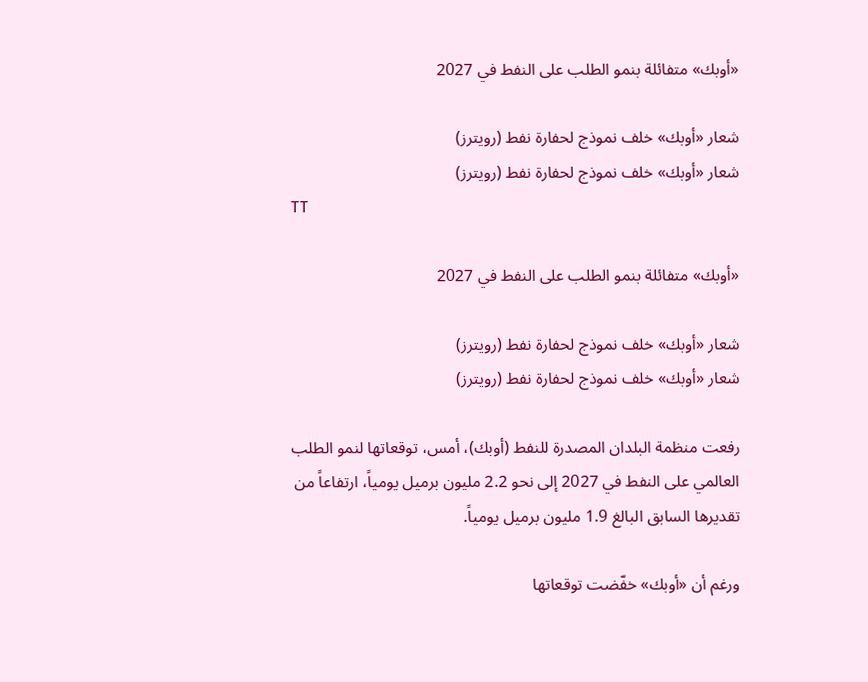«أوبك» متفائلة بنمو الطلب على النفط في 2027

شعار «أوبك» خلف نموذج لحفارة نفط (رويترز)
شعار «أوبك» خلف نموذج لحفارة نفط (رويترز)
TT

«أوبك» متفائلة بنمو الطلب على النفط في 2027

شعار «أوبك» خلف نموذج لحفارة نفط (رويترز)
شعار «أوبك» خلف نموذج لحفارة نفط (رويترز)

رفعت منظمة البلدان المصدرة للنفط (أوبك)، أمس، توقعاتها لنمو الطلب العالمي على النفط في 2027 إلى نحو 2.2 مليون برميل يومياً، ارتفاعاً من تقديرها السابق البالغ 1.9 مليون برميل يومياً.

ورغم أن «أوبك» خفّضت توقعاتها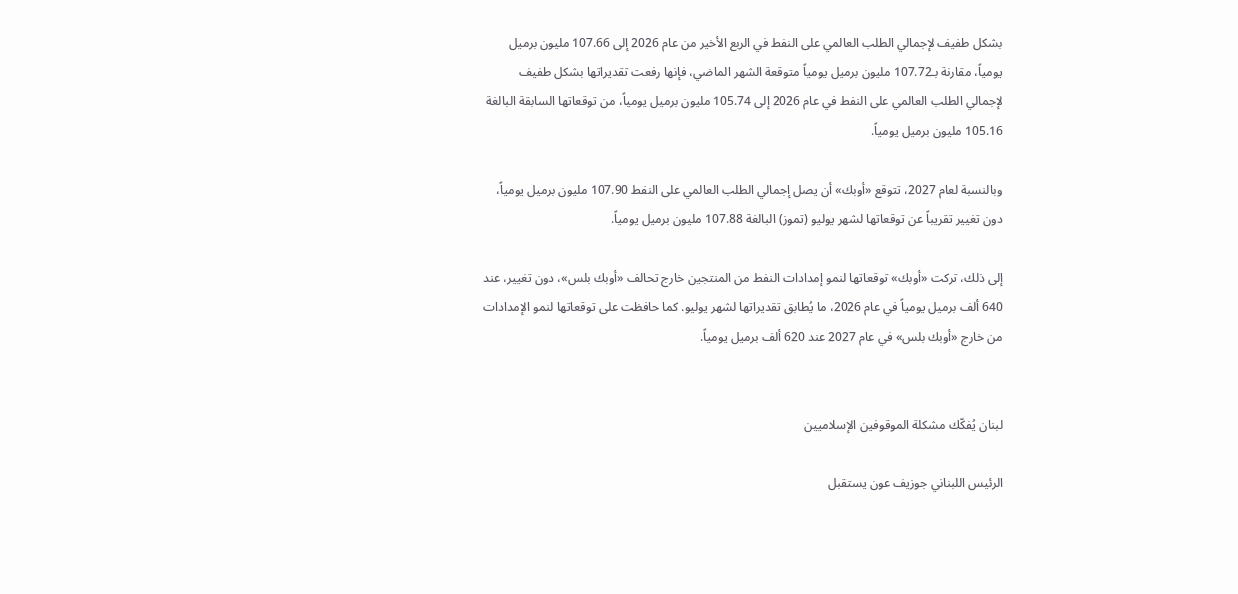بشكل طفيف لإجمالي الطلب العالمي على النفط في الربع الأخير من عام 2026 إلى 107.66 مليون برميل يومياً، مقارنة بـ107.72 مليون برميل يومياً متوقعة الشهر الماضي، فإنها رفعت تقديراتها بشكل طفيف لإجمالي الطلب العالمي على النفط في عام 2026 إلى 105.74 مليون برميل يومياً، من توقعاتها السابقة البالغة 105.16 مليون برميل يومياً.

وبالنسبة لعام 2027، تتوقع «أوبك» أن يصل إجمالي الطلب العالمي على النفط 107.90 مليون برميل يومياً، دون تغيير تقريباً عن توقعاتها لشهر يوليو (تموز) البالغة 107.88 مليون برميل يومياً.

إلى ذلك، تركت «أوبك» توقعاتها لنمو إمدادات النفط من المنتجين خارج تحالف «أوبك بلس»، دون تغيير، عند 640 ألف برميل يومياً في عام 2026، ما يُطابق تقديراتها لشهر يوليو. كما حافظت على توقعاتها لنمو الإمدادات من خارج «أوبك بلس» في عام 2027 عند 620 ألف برميل يومياً.


لبنان يُفكّك مشكلة الموقوفين الإسلاميين

الرئيس اللبناني جوزيف عون يستقبل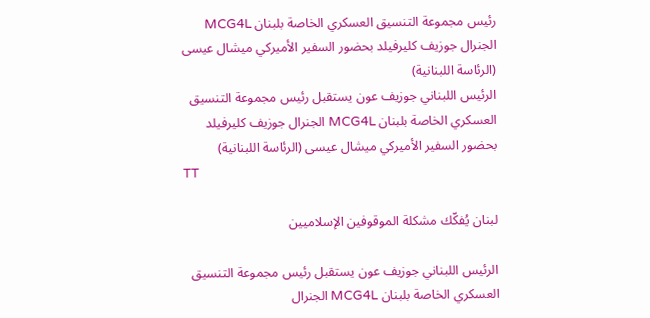رئيس مجموعة التنسيق العسكري الخاصة بلبنان MCG4L الجنرال جوزيف كليرفيلد بحضور السفير الأميركي ميشال عيسى (الرئاسة اللبنانية)
الرئيس اللبناني جوزيف عون يستقبل رئيس مجموعة التنسيق العسكري الخاصة بلبنان MCG4L الجنرال جوزيف كليرفيلد بحضور السفير الأميركي ميشال عيسى (الرئاسة اللبنانية)
TT

لبنان يُفكّك مشكلة الموقوفين الإسلاميين

الرئيس اللبناني جوزيف عون يستقبل رئيس مجموعة التنسيق العسكري الخاصة بلبنان MCG4L الجنرال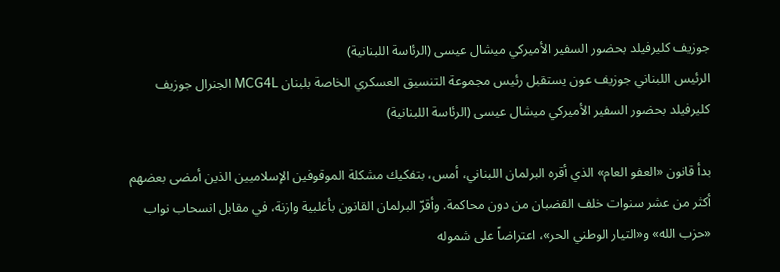جوزيف كليرفيلد بحضور السفير الأميركي ميشال عيسى (الرئاسة اللبنانية)
الرئيس اللبناني جوزيف عون يستقبل رئيس مجموعة التنسيق العسكري الخاصة بلبنان MCG4L الجنرال جوزيف كليرفيلد بحضور السفير الأميركي ميشال عيسى (الرئاسة اللبنانية)

بدأ قانون «العفو العام» الذي أقره البرلمان اللبناني، أمس، بتفكيك مشكلة الموقوفين الإسلاميين الذين أمضى بعضهم أكثر من عشر سنوات خلف القضبان من دون محاكمة. وأقرّ البرلمان القانون بأغلبية وازنة، في مقابل انسحاب نواب «حزب الله» و«التيار الوطني الحر»، اعتراضاً على شموله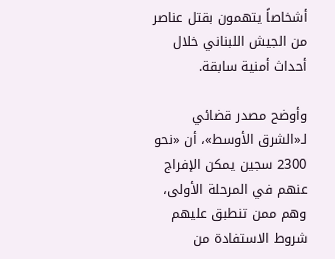أشخاصاً يتهمون بقتل عناصر من الجيش اللبناني خلال أحداث أمنية سابقة.

وأوضح مصدر قضائي لـ«الشرق الأوسط»، أن «نحو 2300 سجين يمكن الإفراج عنهم في المرحلة الأولى، وهم ممن تنطبق عليهم شروط الاستفادة من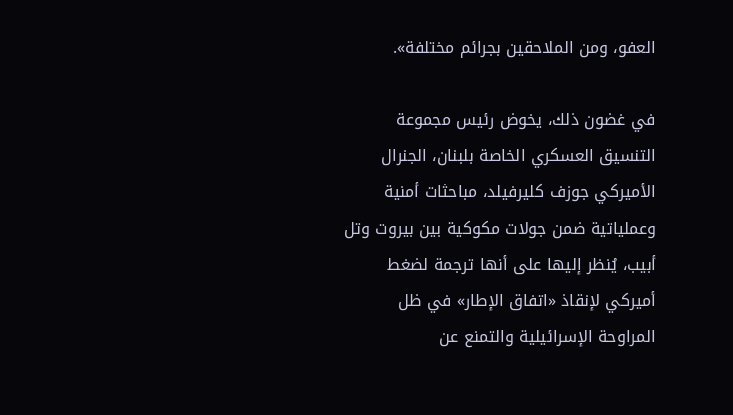العفو، ومن الملاحقين بجرائم مختلفة».

في غضون ذلك، يخوض رئيس مجموعة التنسيق العسكري الخاصة بلبنان، الجنرال الأميركي جوزف كليرفيلد، مباحثات أمنية وعملياتية ضمن جولات مكوكية بين بيروت وتل أبيب، يُنظر إليها على أنها ترجمة لضغط أميركي لإنقاذ «اتفاق الإطار» في ظل المراوحة الإسرائيلية والتمنع عن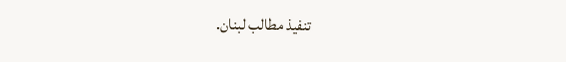تنفيذ مطالب لبنان.